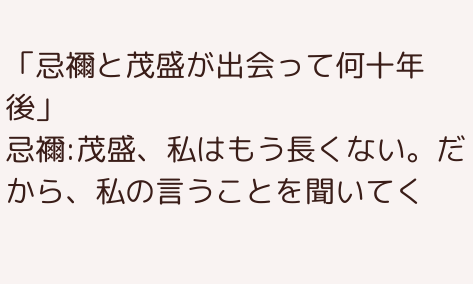「忌禰と茂盛が出会って何十年後」
忌禰:茂盛、私はもう長くない。だから、私の言うことを聞いてく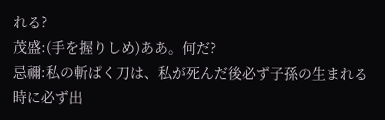れる?
茂盛:(手を握りしめ)ああ。何だ?
忌禰:私の斬ぱく刀は、私が死んだ後必ず子孫の生まれる時に必ず出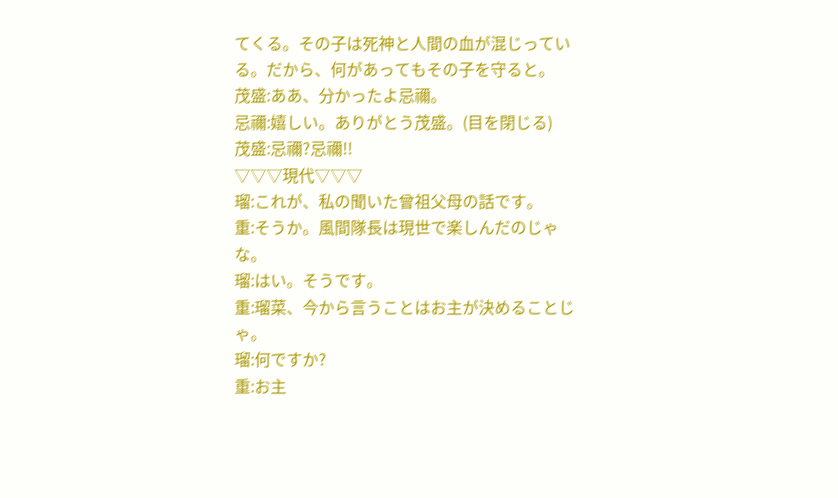てくる。その子は死神と人間の血が混じっている。だから、何があってもその子を守ると。
茂盛:ああ、分かったよ忌禰。
忌禰:嬉しい。ありがとう茂盛。(目を閉じる)
茂盛:忌禰?忌禰!!
▽▽▽現代▽▽▽
瑠:これが、私の聞いた曾祖父母の話です。
重:そうか。風間隊長は現世で楽しんだのじゃな。
瑠:はい。そうです。
重:瑠菜、今から言うことはお主が決めることじゃ。
瑠:何ですか?
重:お主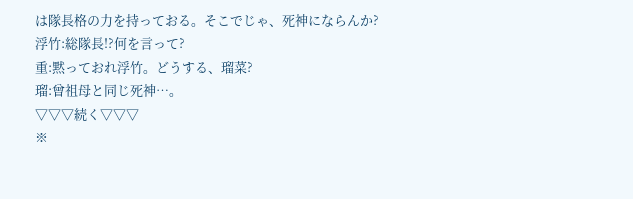は隊長格の力を持っておる。そこでじゃ、死神にならんか?
浮竹:総隊長!?何を言って?
重:黙っておれ浮竹。どうする、瑠菜?
瑠:曾祖母と同じ死神…。
▽▽▽続く▽▽▽
※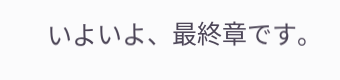いよいよ、最終章です。